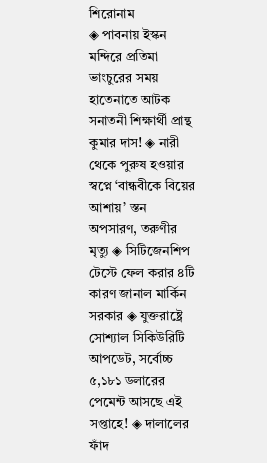শিরোনাম
◈ পাবনায় ইস্কন মন্দিরে প্রতিমা ভাংচুরের সময় হাতেনাতে আটক সনাতনী শিক্ষার্থী প্রান্থ কুমার দাস! ◈ নারী থেকে পুরুষ হওয়ার স্বপ্নে ‘বান্ধবীকে বিয়ের আশায়’ স্তন অপসারণ, তরুণীর মৃত্যু ◈ সিটিজেনশিপ টেস্টে ফেল করার ৪টি কারণ জানাল মার্কিন সরকার ◈ যুক্তরাষ্ট্রে সোশ্যাল সিকিউরিটি আপডেট, সর্বোচ্চ ৫,১৮১ ডলারের পেমেন্ট আসছে এই সপ্তাহে! ◈ দালালের ফাঁদ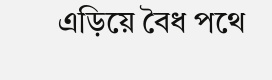এড়িয়ে বৈধ পথে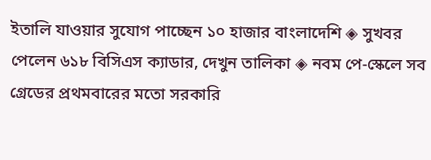ইতালি যাওয়ার সুযোগ পাচ্ছেন ১০ হাজার বাংলাদেশি ◈ সুখবর পেলেন ৬১৮ বিসিএস ক্যাডার, দেখুন তালিকা ◈ নবম পে-স্কেলে সব গ্রেডের প্রথমবারের মতো সরকারি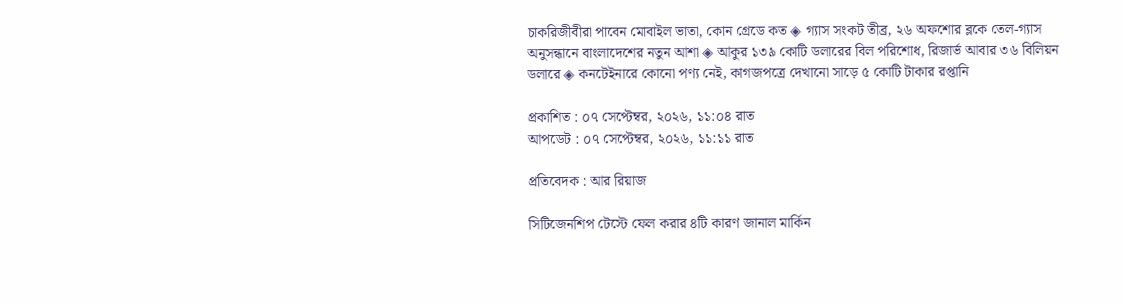চাকরিজীবীরা পাবেন মোবাইল ভাতা, কোন গ্রেডে কত ◈ গ্যাস সংকট তীব্র, ২৬ অফশোর ব্লকে তেল-গ্যাস অনুসন্ধানে বাংলাদেশের নতুন আশা ◈ আকুর ১৩৯ কোটি ডলারের বিল পরিশোধ, রিজার্ভ আবার ৩৬ বিলিয়ন ডলারে ◈ কনটেইনারে কোনো পণ্য নেই, কাগজপত্রে দেখানো সাড়ে ৫ কোটি টাকার রপ্তানি

প্রকাশিত : ০৭ সেপ্টেম্বর, ২০২৬, ১১:০৪ রাত
আপডেট : ০৭ সেপ্টেম্বর, ২০২৬, ১১:১১ রাত

প্রতিবেদক : আর রিয়াজ

সিটিজেনশিপ টেস্টে ফেল করার ৪টি কারণ জানাল মার্কিন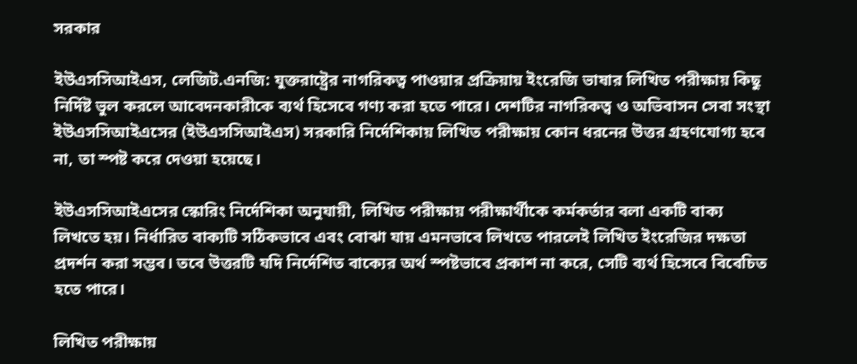সরকার

ইউএসসিআইএস, লেজিট.এনজি: যুক্তরাষ্ট্রের নাগরিকত্ব পাওয়ার প্রক্রিয়ায় ইংরেজি ভাষার লিখিত পরীক্ষায় কিছু নির্দিষ্ট ভুল করলে আবেদনকারীকে ব্যর্থ হিসেবে গণ্য করা হতে পারে। দেশটির নাগরিকত্ব ও অভিবাসন সেবা সংস্থা ইউএসসিআইএসের (ইউএসসিআইএস) সরকারি নির্দেশিকায় লিখিত পরীক্ষায় কোন ধরনের উত্তর গ্রহণযোগ্য হবে না, তা স্পষ্ট করে দেওয়া হয়েছে।

ইউএসসিআইএসের স্কোরিং নির্দেশিকা অনুযায়ী, লিখিত পরীক্ষায় পরীক্ষার্থীকে কর্মকর্তার বলা একটি বাক্য লিখতে হয়। নির্ধারিত বাক্যটি সঠিকভাবে এবং বোঝা যায় এমনভাবে লিখতে পারলেই লিখিত ইংরেজির দক্ষতা প্রদর্শন করা সম্ভব। তবে উত্তরটি যদি নির্দেশিত বাক্যের অর্থ স্পষ্টভাবে প্রকাশ না করে, সেটি ব্যর্থ হিসেবে বিবেচিত হতে পারে।

লিখিত পরীক্ষায়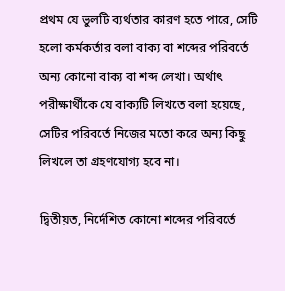প্রথম যে ভুলটি ব্যর্থতার কারণ হতে পারে, সেটি হলো কর্মকর্তার বলা বাক্য বা শব্দের পরিবর্তে অন্য কোনো বাক্য বা শব্দ লেখা। অর্থাৎ পরীক্ষার্থীকে যে বাক্যটি লিখতে বলা হয়েছে, সেটির পরিবর্তে নিজের মতো করে অন্য কিছু লিখলে তা গ্রহণযোগ্য হবে না।

দ্বিতীয়ত, নির্দেশিত কোনো শব্দের পরিবর্তে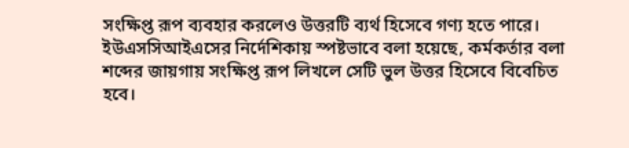সংক্ষিপ্ত রূপ ব্যবহার করলেও উত্তরটি ব্যর্থ হিসেবে গণ্য হতে পারে। ইউএসসিআইএসের নির্দেশিকায় স্পষ্টভাবে বলা হয়েছে, কর্মকর্তার বলা শব্দের জায়গায় সংক্ষিপ্ত রূপ লিখলে সেটি ভুল উত্তর হিসেবে বিবেচিত হবে।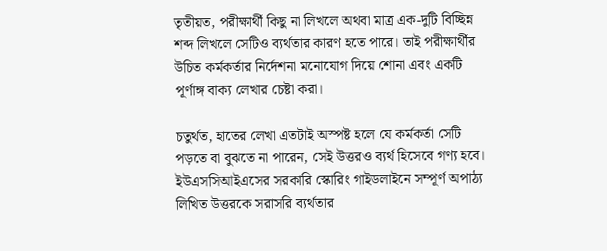তৃতীয়ত, পরীক্ষার্থী কিছু না লিখলে অথবা মাত্র এক-দুটি বিচ্ছিন্ন শব্দ লিখলে সেটিও ব্যর্থতার কারণ হতে পারে। তাই পরীক্ষার্থীর উচিত কর্মকর্তার নির্দেশনা মনোযোগ দিয়ে শোনা এবং একটি পূর্ণাঙ্গ বাক্য লেখার চেষ্টা করা।

চতুর্থত, হাতের লেখা এতটাই অস্পষ্ট হলে যে কর্মকর্তা সেটি পড়তে বা বুঝতে না পারেন, সেই উত্তরও ব্যর্থ হিসেবে গণ্য হবে। ইউএসসিআইএসের সরকারি স্কোরিং গাইডলাইনে সম্পূর্ণ অপাঠ্য লিখিত উত্তরকে সরাসরি ব্যর্থতার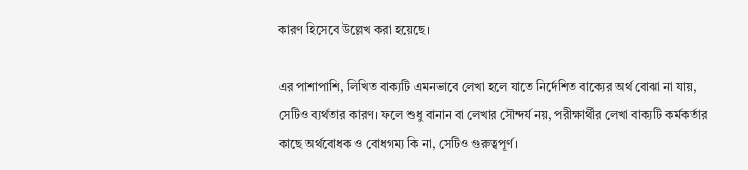কারণ হিসেবে উল্লেখ করা হয়েছে।

এর পাশাপাশি, লিখিত বাক্যটি এমনভাবে লেখা হলে যাতে নির্দেশিত বাক্যের অর্থ বোঝা না যায়, সেটিও ব্যর্থতার কারণ। ফলে শুধু বানান বা লেখার সৌন্দর্য নয়, পরীক্ষার্থীর লেখা বাক্যটি কর্মকর্তার কাছে অর্থবোধক ও বোধগম্য কি না, সেটিও গুরুত্বপূর্ণ।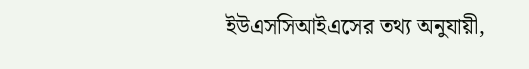ইউএসসিআইএসের তথ্য অনুযায়ী,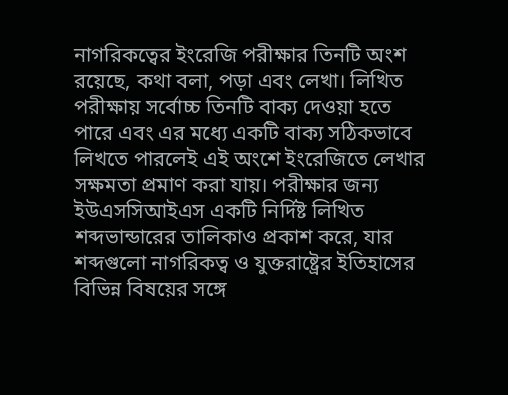নাগরিকত্বের ইংরেজি পরীক্ষার তিনটি অংশ রয়েছে, কথা বলা, পড়া এবং লেখা। লিখিত পরীক্ষায় সর্বোচ্চ তিনটি বাক্য দেওয়া হতে পারে এবং এর মধ্যে একটি বাক্য সঠিকভাবে লিখতে পারলেই এই অংশে ইংরেজিতে লেখার সক্ষমতা প্রমাণ করা যায়। পরীক্ষার জন্য ইউএসসিআইএস একটি নির্দিষ্ট লিখিত শব্দভান্ডারের তালিকাও প্রকাশ করে, যার শব্দগুলো নাগরিকত্ব ও যুক্তরাষ্ট্রের ইতিহাসের বিভিন্ন বিষয়ের সঙ্গে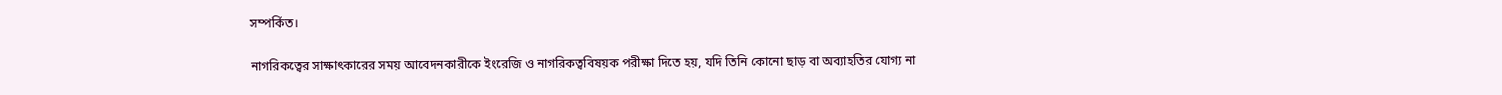সম্পর্কিত।

নাগরিকত্বের সাক্ষাৎকারের সময় আবেদনকারীকে ইংরেজি ও নাগরিকত্ববিষয়ক পরীক্ষা দিতে হয়, যদি তিনি কোনো ছাড় বা অব্যাহতির যোগ্য না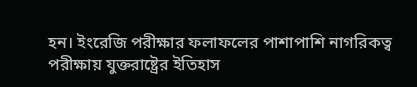হন। ইংরেজি পরীক্ষার ফলাফলের পাশাপাশি নাগরিকত্ব পরীক্ষায় যুক্তরাষ্ট্রের ইতিহাস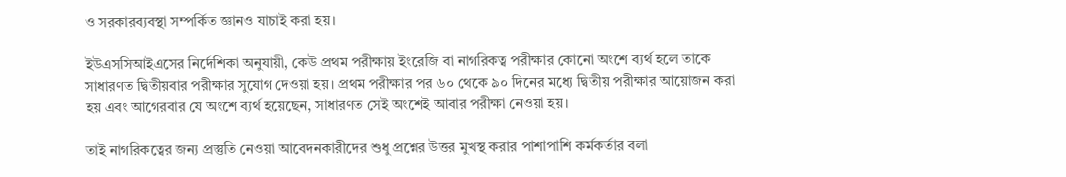ও সরকারব্যবস্থা সম্পর্কিত জ্ঞানও যাচাই করা হয়।

ইউএসসিআইএসের নির্দেশিকা অনুযায়ী, কেউ প্রথম পরীক্ষায় ইংরেজি বা নাগরিকত্ব পরীক্ষার কোনো অংশে ব্যর্থ হলে তাকে সাধারণত দ্বিতীয়বার পরীক্ষার সুযোগ দেওয়া হয়। প্রথম পরীক্ষার পর ৬০ থেকে ৯০ দিনের মধ্যে দ্বিতীয় পরীক্ষার আয়োজন করা হয় এবং আগেরবার যে অংশে ব্যর্থ হয়েছেন, সাধারণত সেই অংশেই আবার পরীক্ষা নেওয়া হয়।

তাই নাগরিকত্বের জন্য প্রস্তুতি নেওয়া আবেদনকারীদের শুধু প্রশ্নের উত্তর মুখস্থ করার পাশাপাশি কর্মকর্তার বলা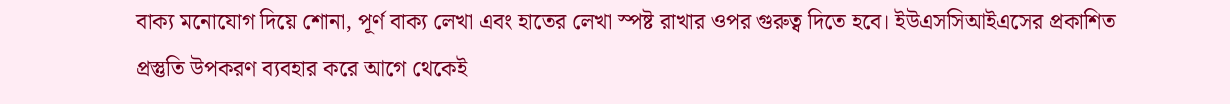বাক্য মনোযোগ দিয়ে শোনা, পূর্ণ বাক্য লেখা এবং হাতের লেখা স্পষ্ট রাখার ওপর গুরুত্ব দিতে হবে। ইউএসসিআইএসের প্রকাশিত প্রস্তুতি উপকরণ ব্যবহার করে আগে থেকেই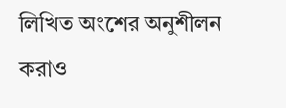লিখিত অংশের অনুশীলন করাও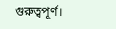গুরুত্বপূর্ণ।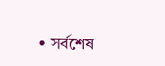• সর্বশেষ